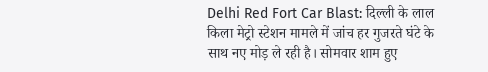Delhi Red Fort Car Blast: दिल्ली के लाल किला मेट्रो स्टेशन मामले में जांच हर गुजरते घंटे के साथ नए मोड़ ले रही है। सोमवार शाम हुए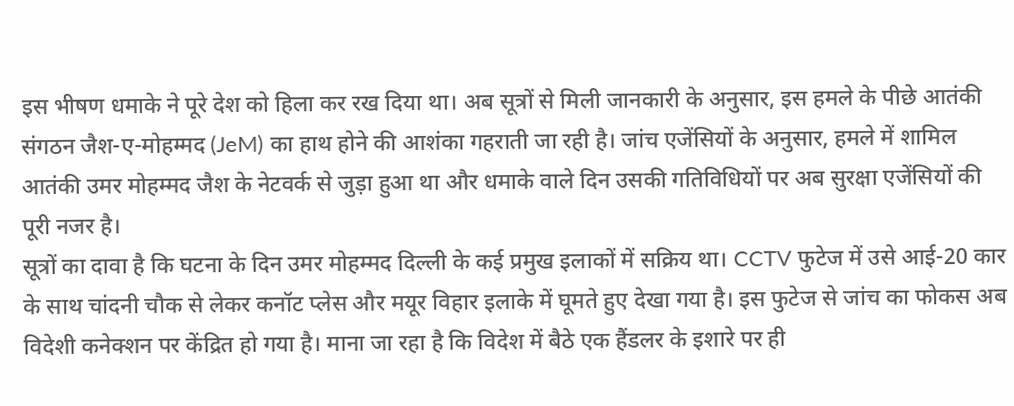इस भीषण धमाके ने पूरे देश को हिला कर रख दिया था। अब सूत्रों से मिली जानकारी के अनुसार, इस हमले के पीछे आतंकी संगठन जैश-ए-मोहम्मद (JeM) का हाथ होने की आशंका गहराती जा रही है। जांच एजेंसियों के अनुसार, हमले में शामिल आतंकी उमर मोहम्मद जैश के नेटवर्क से जुड़ा हुआ था और धमाके वाले दिन उसकी गतिविधियों पर अब सुरक्षा एजेंसियों की पूरी नजर है।
सूत्रों का दावा है कि घटना के दिन उमर मोहम्मद दिल्ली के कई प्रमुख इलाकों में सक्रिय था। CCTV फुटेज में उसे आई-20 कार के साथ चांदनी चौक से लेकर कनॉट प्लेस और मयूर विहार इलाके में घूमते हुए देखा गया है। इस फुटेज से जांच का फोकस अब विदेशी कनेक्शन पर केंद्रित हो गया है। माना जा रहा है कि विदेश में बैठे एक हैंडलर के इशारे पर ही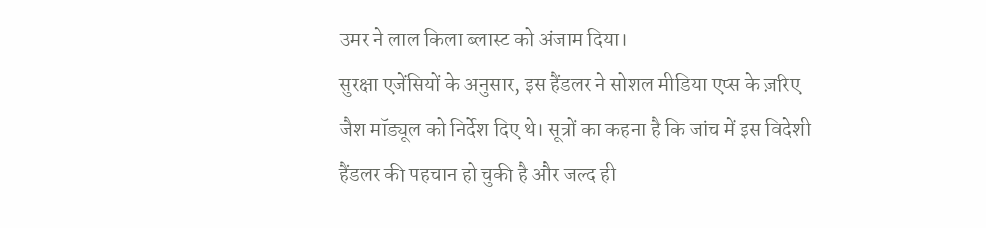उमर ने लाल किला ब्लास्ट को अंजाम दिया।
सुरक्षा एजेंसियों के अनुसार, इस हैंडलर ने सोशल मीडिया एप्स के ज़रिए जैश मॉड्यूल को निर्देश दिए थे। सूत्रों का कहना है कि जांच में इस विदेशी हैंडलर की पहचान हो चुकी है और जल्द ही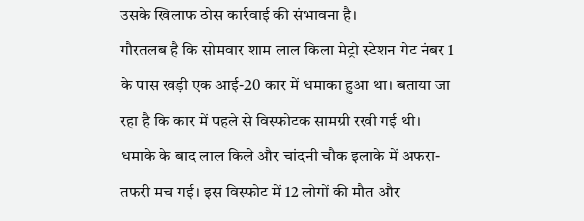उसके खिलाफ ठोस कार्रवाई की संभावना है।
गौरतलब है कि सोमवार शाम लाल किला मेट्रो स्टेशन गेट नंबर 1 के पास खड़ी एक आई-20 कार में धमाका हुआ था। बताया जा रहा है कि कार में पहले से विस्फोटक सामग्री रखी गई थी। धमाके के बाद लाल किले और चांदनी चौक इलाके में अफरा-तफरी मच गई। इस विस्फोट में 12 लोगों की मौत और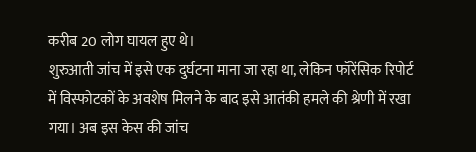करीब 20 लोग घायल हुए थे।
शुरुआती जांच में इसे एक दुर्घटना माना जा रहा था, लेकिन फॉरेंसिक रिपोर्ट में विस्फोटकों के अवशेष मिलने के बाद इसे आतंकी हमले की श्रेणी में रखा गया। अब इस केस की जांच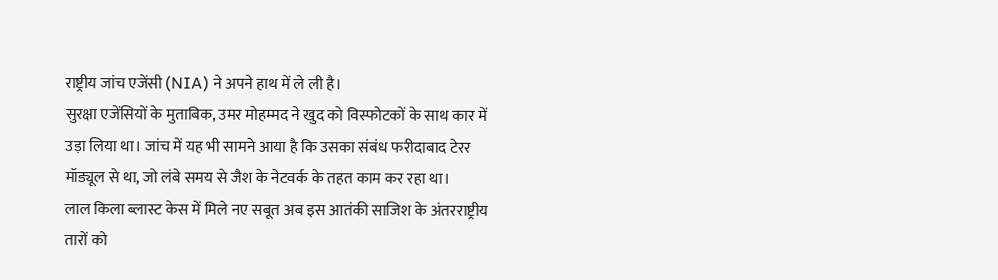राष्ट्रीय जांच एजेंसी (NIA) ने अपने हाथ में ले ली है।
सुरक्षा एजेंसियों के मुताबिक, उमर मोहम्मद ने खुद को विस्फोटकों के साथ कार में उड़ा लिया था। जांच में यह भी सामने आया है कि उसका संबंध फरीदाबाद टेरर मॉड्यूल से था, जो लंबे समय से जैश के नेटवर्क के तहत काम कर रहा था।
लाल किला ब्लास्ट केस में मिले नए सबूत अब इस आतंकी साजिश के अंतरराष्ट्रीय तारों को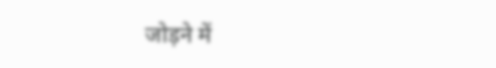जोड़ने में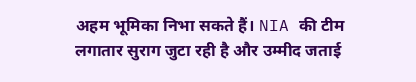अहम भूमिका निभा सकते हैं। NIA की टीम लगातार सुराग जुटा रही है और उम्मीद जताई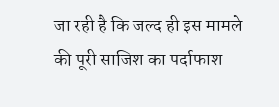जा रही है कि जल्द ही इस मामले की पूरी साजिश का पर्दाफाश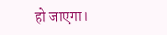हो जाएगा।